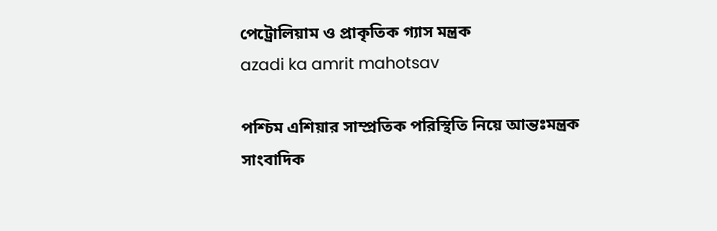পেট্রোলিয়াম ও প্রাকৃতিক গ্যাস মন্ত্রক
azadi ka amrit mahotsav

পশ্চিম এশিয়ার সাম্প্রতিক পরিস্থিতি নিয়ে আন্তঃমন্ত্রক সাংবাদিক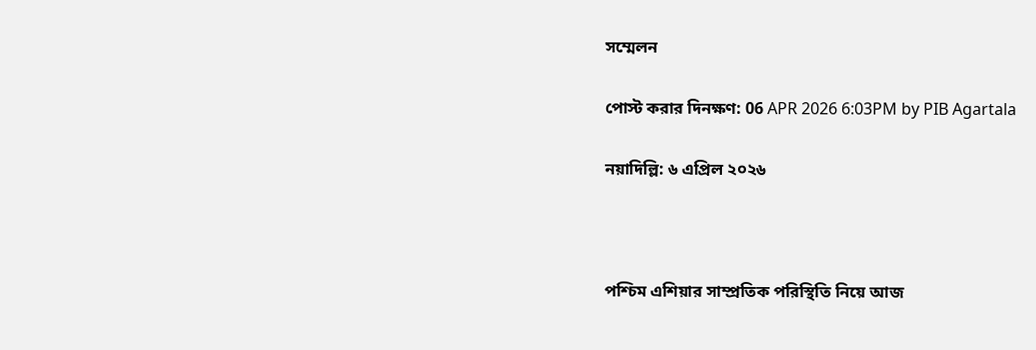সম্মেলন

পোস্ট করার দিনক্ষণ: 06 APR 2026 6:03PM by PIB Agartala

নয়াদিল্লি: ৬ এপ্রিল ২০২৬



পশ্চিম এশিয়ার সাম্প্রতিক পরিস্থিতি নিয়ে আজ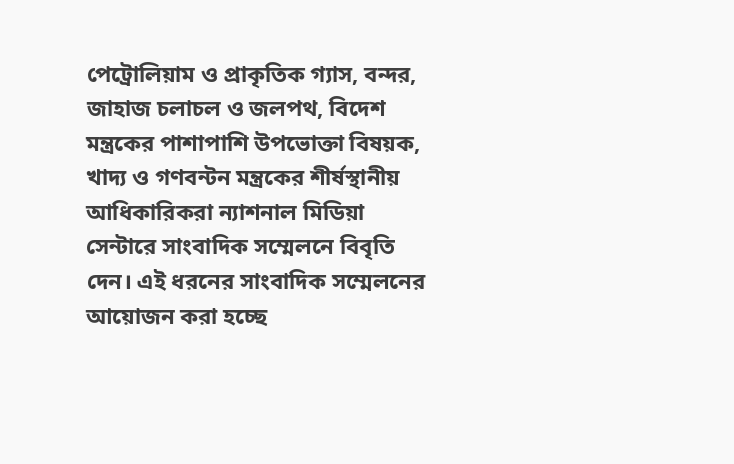পেট্রোলিয়াম ও প্রাকৃতিক গ্যাস, বন্দর, জাহাজ চলাচল ও জলপথ, বিদেশ মন্ত্রকের পাশাপাশি উপভোক্তা বিষয়ক, খাদ্য ও গণবন্টন মন্ত্রকের শীর্ষস্থানীয় আধিকারিকরা ন্যাশনাল মিডিয়া সেন্টারে সাংবাদিক সম্মেলনে বিবৃতি দেন। এই ধরনের সাংবাদিক সম্মেলনের আয়োজন করা হচ্ছে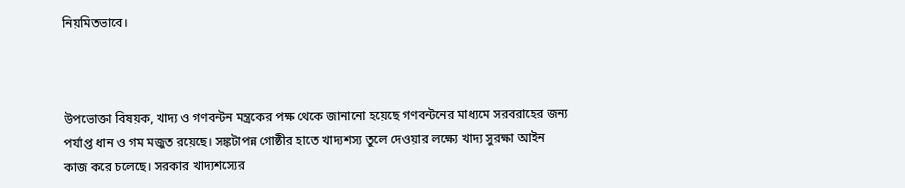নিয়মিতভাবে।



উপভোক্তা বিষয়ক, খাদ্য ও গণবন্টন মন্ত্রকের পক্ষ থেকে জানানো হয়েছে গণবন্টনের মাধ্যমে সরবরাহের জন্য পর্যাপ্ত ধান ও গম মজুত রয়েছে। সঙ্কটাপন্ন গোষ্ঠীর হাতে খাদ্যশস্য তুলে দেওয়ার লক্ষ্যে খাদ্য সুরক্ষা আইন কাজ করে চলেছে। সরকার খাদ্যশস্যের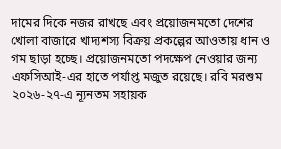দামের দিকে নজর রাখছে এবং প্রয়োজনমতো দেশের খোলা বাজারে খাদ্যশস্য বিক্রয় প্রকল্পের আওতায় ধান ও গম ছাড়া হচ্ছে। প্রয়োজনমতো পদক্ষেপ নেওয়ার জন্য এফসিআই-এর হাতে পর্যাপ্ত মজুত রয়েছে। রবি মরশুম ২০২৬-২৭-এ ন্যূনতম সহায়ক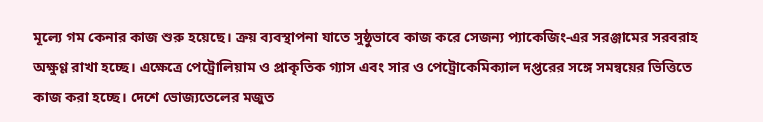মূল্যে গম কেনার কাজ শুরু হয়েছে। ক্রয় ব্যবস্থাপনা যাতে সুষ্ঠুভাবে কাজ করে সেজন্য প্যাকেজিং-এর সরঞ্জামের সরবরাহ অক্ষুণ্ণ রাখা হচ্ছে। এক্ষেত্রে পেট্রোলিয়াম ও প্রাকৃতিক গ্যাস এবং সার ও পেট্রোকেমিক্যাল দপ্তরের সঙ্গে সমন্বয়ের ভিত্তিতে কাজ করা হচ্ছে। দেশে ভোজ্যতেলের মজুত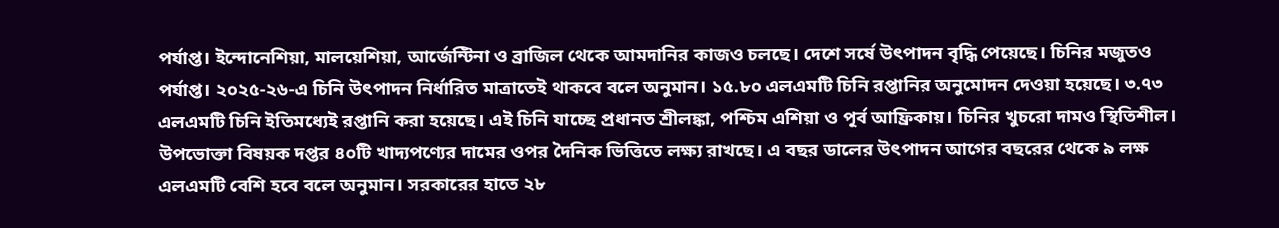পর্যাপ্ত। ইন্দোনেশিয়া, মালয়েশিয়া, আর্জেন্টিনা ও ব্রাজিল থেকে আমদানির কাজও চলছে। দেশে সর্ষে উৎপাদন বৃদ্ধি পেয়েছে। চিনির মজুতও পর্যাপ্ত। ২০২৫-২৬-এ চিনি উৎপাদন নির্ধারিত মাত্রাতেই থাকবে বলে অনুমান। ১৫.৮০ এলএমটি চিনি রপ্তানির অনুমোদন দেওয়া হয়েছে। ৩.৭৩ এলএমটি চিনি ইতিমধ্যেই রপ্তানি করা হয়েছে। এই চিনি যাচ্ছে প্রধানত শ্রীলঙ্কা, পশ্চিম এশিয়া ও পূর্ব আফ্রিকায়। চিনির খুচরো দামও স্থিতিশীল। উপভোক্তা বিষয়ক দপ্তর ৪০টি খাদ্যপণ্যের দামের ওপর দৈনিক ভিত্তিতে লক্ষ্য রাখছে। এ বছর ডালের উৎপাদন আগের বছরের থেকে ৯ লক্ষ এলএমটি বেশি হবে বলে অনুমান। সরকারের হাতে ২৮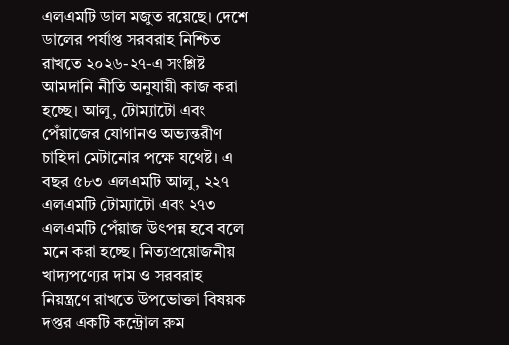এলএমটি ডাল মজুত রয়েছে। দেশে ডালের পর্যাপ্ত সরবরাহ নিশ্চিত রাখতে ২০২৬-২৭-এ সংশ্লিষ্ট আমদানি নীতি অনুযায়ী কাজ করা হচ্ছে। আলু, টোম্যাটো এবং পেঁয়াজের যোগানও অভ্যন্তরীণ চাহিদা মেটানোর পক্ষে যথেষ্ট। এ বছর ৫৮৩ এলএমটি আলু, ২২৭ এলএমটি টোম্যাটো এবং ২৭৩ এলএমটি পেঁয়াজ উৎপন্ন হবে বলে মনে করা হচ্ছে। নিত্যপ্রয়োজনীয় খাদ্যপণ্যের দাম ও সরবরাহ নিয়ন্ত্রণে রাখতে উপভোক্তা বিষয়ক দপ্তর একটি কন্ট্রোল রুম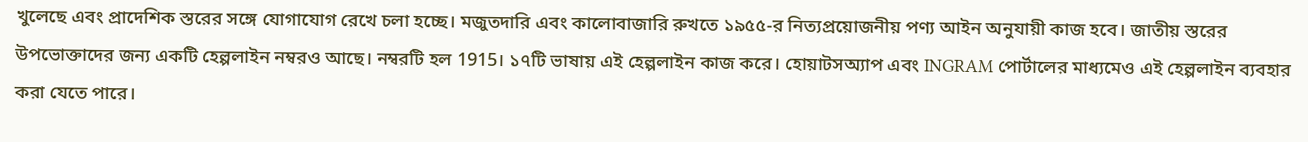খুলেছে এবং প্রাদেশিক স্তরের সঙ্গে যোগাযোগ রেখে চলা হচ্ছে। মজুতদারি এবং কালোবাজারি রুখতে ১৯৫৫-র নিত্যপ্রয়োজনীয় পণ্য আইন অনুযায়ী কাজ হবে। জাতীয় স্তরের উপভোক্তাদের জন্য একটি হেল্পলাইন নম্বরও আছে। নম্বরটি হল 1915। ১৭টি ভাষায় এই হেল্পলাইন কাজ করে। হোয়াটসঅ্যাপ এবং INGRAM পোর্টালের মাধ্যমেও এই হেল্পলাইন ব্যবহার করা যেতে পারে।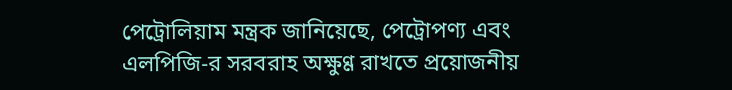পেট্রোলিয়াম মন্ত্রক জানিয়েছে, পেট্রোপণ্য এবং এলপিজি-র সরবরাহ অক্ষুণ্ণ রাখতে প্রয়োজনীয়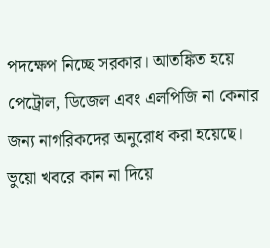পদক্ষেপ নিচ্ছে সরকার। আতঙ্কিত হয়ে পেট্রোল, ডিজেল এবং এলপিজি না কেনার জন্য নাগরিকদের অনুরোধ করা হয়েছে। ভুয়ো খবরে কান না দিয়ে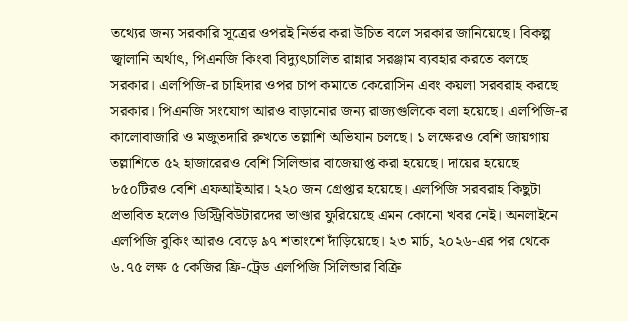তথ্যের জন্য সরকারি সূত্রের ওপরই নির্ভর করা উচিত বলে সরকার জানিয়েছে। বিকল্প জ্বালানি অর্থাৎ, পিএনজি কিংবা বিদ্যুৎচালিত রান্নার সরঞ্জাম ব্যবহার করতে বলছে সরকার। এলপিজি-র চাহিদার ওপর চাপ কমাতে কেরোসিন এবং কয়লা সরবরাহ করছে সরকার। পিএনজি সংযোগ আরও বাড়ানোর জন্য রাজ্যগুলিকে বলা হয়েছে। এলপিজি-র কালোবাজারি ও মজুতদারি রুখতে তল্লাশি অভিযান চলছে। ১ লক্ষেরও বেশি জায়গায় তল্লাশিতে ৫২ হাজারেরও বেশি সিলিন্ডার বাজেয়াপ্ত করা হয়েছে। দায়ের হয়েছে ৮৫০টিরও বেশি এফআইআর। ২২০ জন গ্রেপ্তার হয়েছে। এলপিজি সরবরাহ কিছুটা প্রভাবিত হলেও ডিস্ট্রিবিউটারদের ভাণ্ডার ফুরিয়েছে এমন কোনো খবর নেই। অনলাইনে এলপিজি বুকিং আরও বেড়ে ৯৭ শতাংশে দাঁড়িয়েছে। ২৩ মার্চ, ২০২৬-এর পর থেকে ৬.৭৫ লক্ষ ৫ কেজির ফ্রি-ট্রেড এলপিজি সিলিন্ডার বিক্রি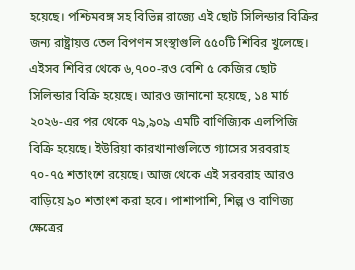হয়েছে। পশ্চিমবঙ্গ সহ বিভিন্ন রাজ্যে এই ছোট সিলিন্ডার বিক্রির জন্য রাষ্ট্রায়ত্ত তেল বিপণন সংস্থাগুলি ৫৫০টি শিবির খুলেছে। এইসব শিবির থেকে ৬,৭০০-রও বেশি ৫ কেজির ছোট সিলিন্ডার বিক্রি হয়েছে। আরও জানানো হয়েছে, ১৪ মার্চ ২০২৬-এর পর থেকে ৭৯,৯০৯ এমটি বাণিজ্যিক এলপিজি বিক্রি হয়েছে। ইউরিয়া কারখানাগুলিতে গ্যাসের সরবরাহ ৭০-৭৫ শতাংশে রয়েছে। আজ থেকে এই সরবরাহ আরও বাড়িয়ে ৯০ শতাংশ করা হবে। পাশাপাশি, শিল্প ও বাণিজ্য ক্ষেত্রের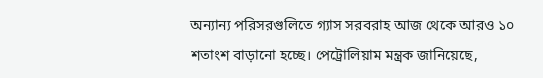অন্যান্য পরিসরগুলিতে গ্যাস সরবরাহ আজ থেকে আরও ১০ শতাংশ বাড়ানো হচ্ছে। পেট্রোলিয়াম মন্ত্রক জানিয়েছে,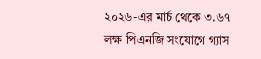২০২৬-এর মার্চ থেকে ৩.৬৭ লক্ষ পিএনজি সংযোগে গ্যাস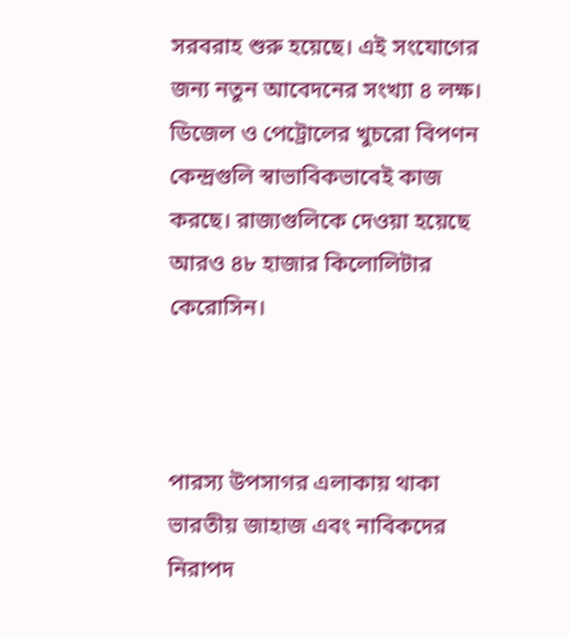সরবরাহ শুরু হয়েছে। এই সংযোগের জন্য নতুন আবেদনের সংখ্যা ৪ লক্ষ। ডিজেল ও পেট্রোলের খুচরো বিপণন কেন্দ্রগুলি স্বাভাবিকভাবেই কাজ করছে। রাজ্যগুলিকে দেওয়া হয়েছে আরও ৪৮ হাজার কিলোলিটার কেরোসিন।



পারস্য উপসাগর এলাকায় থাকা ভারতীয় জাহাজ এবং নাবিকদের নিরাপদ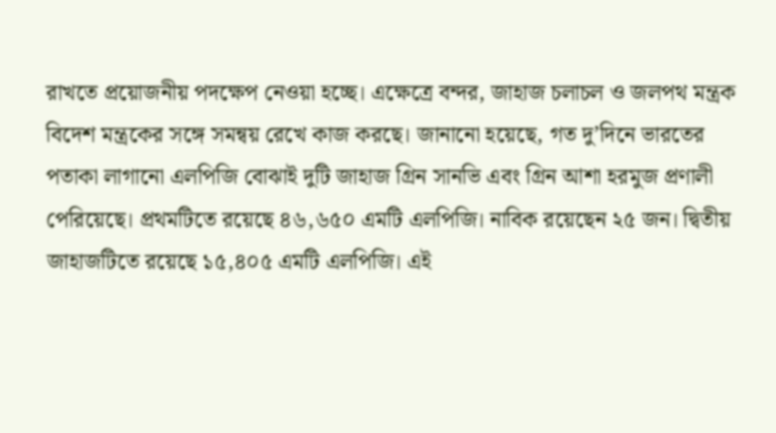রাখতে প্রয়োজনীয় পদক্ষেপ নেওয়া হচ্ছে। এক্ষেত্রে বন্দর, জাহাজ চলাচল ও জলপথ মন্ত্রক বিদেশ মন্ত্রকের সঙ্গে সমন্বয় রেখে কাজ করছে। জানানো হয়েছে, গত দু’দিনে ভারতের পতাকা লাগানো এলপিজি বোঝাই দুটি জাহাজ গ্রিন সানভি এবং গ্রিন আশা হরমুজ প্রণালী পেরিয়েছে। প্রথমটিতে রয়েছে ৪৬,৬৫০ এমটি এলপিজি। নাবিক রয়েছেন ২৫ জন। দ্বিতীয় জাহাজটিতে রয়েছে ১৫,৪০৫ এমটি এলপিজি। এই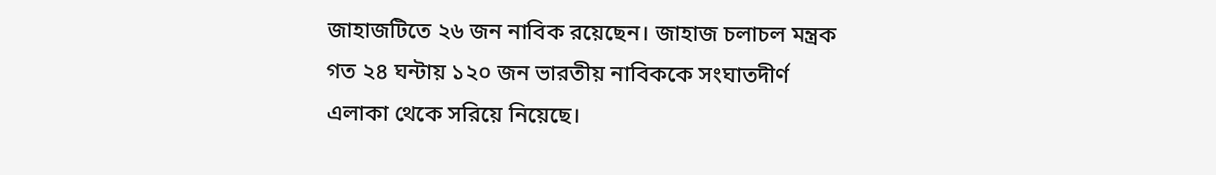জাহাজটিতে ২৬ জন নাবিক রয়েছেন। জাহাজ চলাচল মন্ত্রক গত ২৪ ঘন্টায় ১২০ জন ভারতীয় নাবিককে সংঘাতদীর্ণ এলাকা থেকে সরিয়ে নিয়েছে।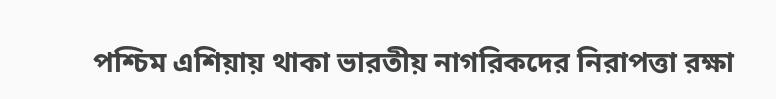পশ্চিম এশিয়ায় থাকা ভারতীয় নাগরিকদের নিরাপত্তা রক্ষা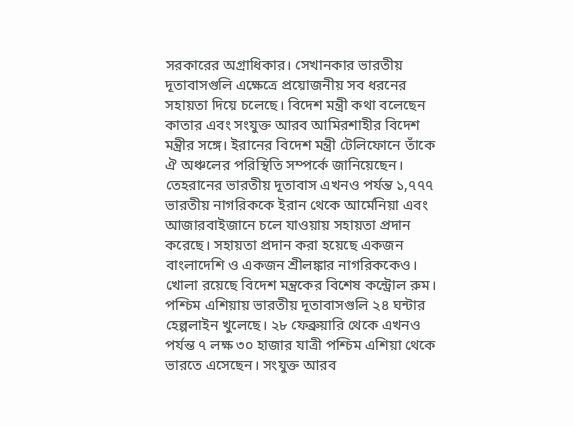সরকারের অগ্রাধিকার। সেখানকার ভারতীয় দূতাবাসগুলি এক্ষেত্রে প্রয়োজনীয় সব ধরনের সহায়তা দিয়ে চলেছে। বিদেশ মন্ত্রী কথা বলেছেন কাতার এবং সংযুক্ত আরব আমিরশাহীর বিদেশ মন্ত্রীর সঙ্গে। ইরানের বিদেশ মন্ত্রী টেলিফোনে তাঁকে ঐ অঞ্চলের পরিস্থিতি সম্পর্কে জানিয়েছেন। তেহরানের ভারতীয় দূতাবাস এখনও পর্যন্ত ১,৭৭৭ ভারতীয় নাগরিককে ইরান থেকে আর্মেনিয়া এবং আজারবাইজানে চলে যাওয়ায় সহায়তা প্রদান করেছে। সহায়তা প্রদান করা হয়েছে একজন বাংলাদেশি ও একজন শ্রীলঙ্কার নাগরিককেও। খোলা রয়েছে বিদেশ মন্ত্রকের বিশেষ কন্ট্রোল রুম। পশ্চিম এশিয়ায় ভারতীয় দূতাবাসগুলি ২৪ ঘন্টার হেল্পলাইন খুলেছে। ২৮ ফেব্রুয়ারি থেকে এখনও পর্যন্ত ৭ লক্ষ ৩০ হাজার যাত্রী পশ্চিম এশিয়া থেকে ভারতে এসেছেন। সংযুক্ত আরব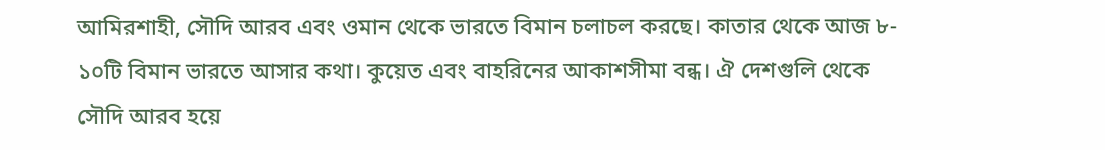আমিরশাহী, সৌদি আরব এবং ওমান থেকে ভারতে বিমান চলাচল করছে। কাতার থেকে আজ ৮- ১০টি বিমান ভারতে আসার কথা। কুয়েত এবং বাহরিনের আকাশসীমা বন্ধ। ঐ দেশগুলি থেকে সৌদি আরব হয়ে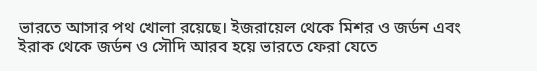ভারতে আসার পথ খোলা রয়েছে। ইজরায়েল থেকে মিশর ও জর্ডন এবং ইরাক থেকে জর্ডন ও সৌদি আরব হয়ে ভারতে ফেরা যেতে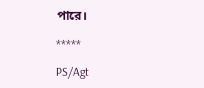পারে।

*****

PS/Agt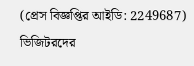(প্রেস বিজ্ঞপ্তির আইডি: 2249687) ভিজিটরদের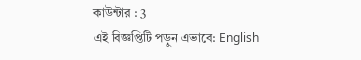কাউন্টার : 3
এই বিজ্ঞপ্তিটি পড়ুন এভাবে: English